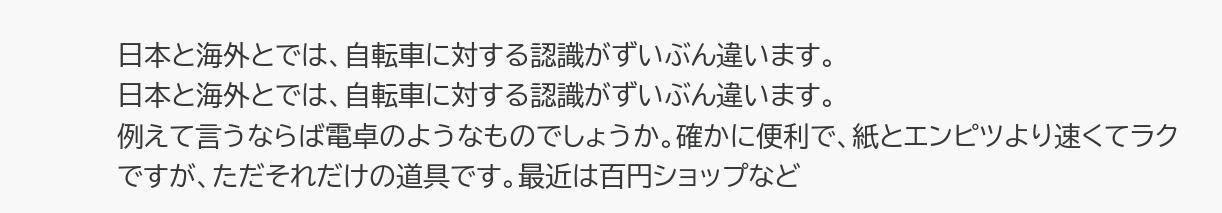日本と海外とでは、自転車に対する認識がずいぶん違います。
日本と海外とでは、自転車に対する認識がずいぶん違います。
例えて言うならば電卓のようなものでしょうか。確かに便利で、紙とエンピツより速くてラクですが、ただそれだけの道具です。最近は百円ショップなど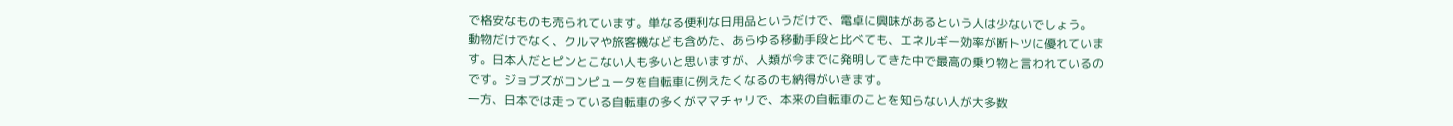で格安なものも売られています。単なる便利な日用品というだけで、電卓に興味があるという人は少ないでしょう。
動物だけでなく、クルマや旅客機なども含めた、あらゆる移動手段と比べても、エネルギー効率が断トツに優れています。日本人だとピンとこない人も多いと思いますが、人類が今までに発明してきた中で最高の乗り物と言われているのです。ジョブズがコンピュータを自転車に例えたくなるのも納得がいきます。
一方、日本では走っている自転車の多くがママチャリで、本来の自転車のことを知らない人が大多数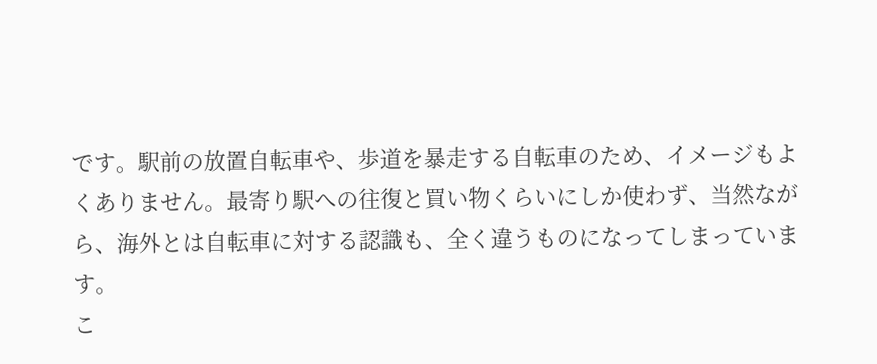です。駅前の放置自転車や、歩道を暴走する自転車のため、イメージもよくありません。最寄り駅への往復と買い物くらいにしか使わず、当然ながら、海外とは自転車に対する認識も、全く違うものになってしまっています。
こ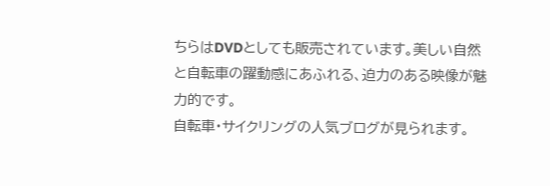ちらはDVDとしても販売されています。美しい自然と自転車の躍動感にあふれる、迫力のある映像が魅力的です。
自転車・サイクリングの人気ブログが見られます。